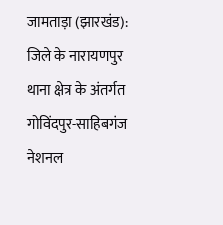जामताड़ा (झारखंड): जिले के नारायणपुर थाना क्षेत्र के अंतर्गत गोविंदपुर-साहिबगंज नेशनल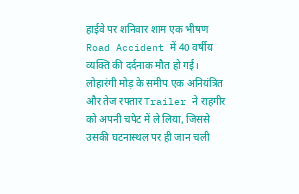हाईवे पर शनिवार शाम एक भीषण Road Accident में 40 वर्षीय व्यक्ति की दर्दनाक मौत हो गई। लोहारंगी मोड़ के समीप एक अनियंत्रित और तेज रफ्तार Trailer ने राहगीर को अपनी चपेट में ले लिया, जिससे उसकी घटनास्थल पर ही जान चली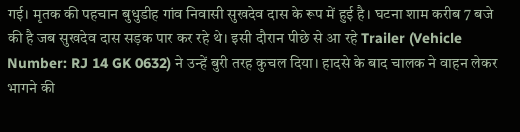गई। मृतक की पहचान बुधुडीह गांव निवासी सुखदेव दास के रूप में हुई है। घटना शाम करीब 7 बजे की है जब सुखदेव दास सड़क पार कर रहे थे। इसी दौरान पीछे से आ रहे Trailer (Vehicle Number: RJ 14 GK 0632) ने उन्हें बुरी तरह कुचल दिया। हादसे के बाद चालक ने वाहन लेकर भागने की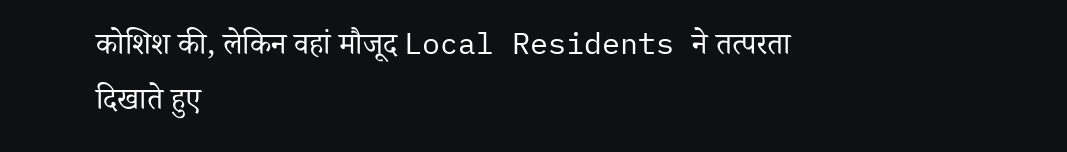कोशिश की, लेकिन वहां मौजूद Local Residents ने तत्परता दिखाते हुए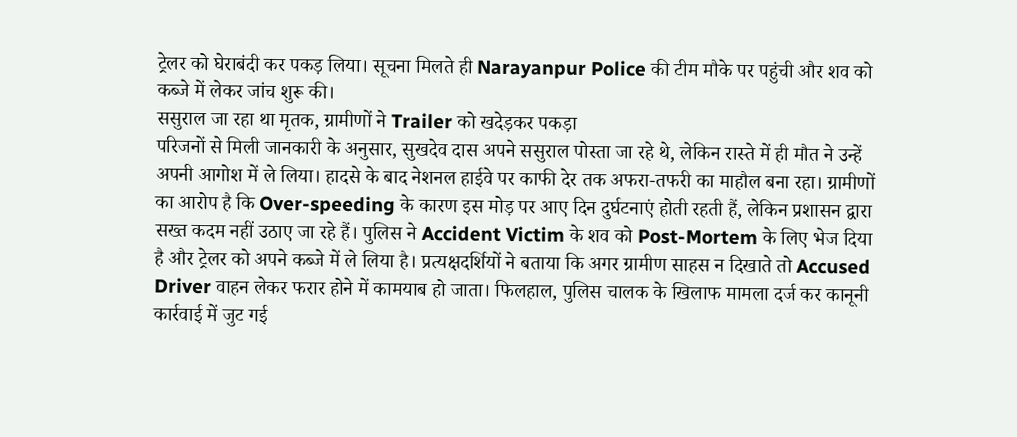ट्रेलर को घेराबंदी कर पकड़ लिया। सूचना मिलते ही Narayanpur Police की टीम मौके पर पहुंची और शव को कब्जे में लेकर जांच शुरू की।
ससुराल जा रहा था मृतक, ग्रामीणों ने Trailer को खदेड़कर पकड़ा
परिजनों से मिली जानकारी के अनुसार, सुखदेव दास अपने ससुराल पोस्ता जा रहे थे, लेकिन रास्ते में ही मौत ने उन्हें अपनी आगोश में ले लिया। हादसे के बाद नेशनल हाईवे पर काफी देर तक अफरा-तफरी का माहौल बना रहा। ग्रामीणों का आरोप है कि Over-speeding के कारण इस मोड़ पर आए दिन दुर्घटनाएं होती रहती हैं, लेकिन प्रशासन द्वारा सख्त कदम नहीं उठाए जा रहे हैं। पुलिस ने Accident Victim के शव को Post-Mortem के लिए भेज दिया है और ट्रेलर को अपने कब्जे में ले लिया है। प्रत्यक्षदर्शियों ने बताया कि अगर ग्रामीण साहस न दिखाते तो Accused Driver वाहन लेकर फरार होने में कामयाब हो जाता। फिलहाल, पुलिस चालक के खिलाफ मामला दर्ज कर कानूनी कार्रवाई में जुट गई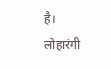है।
लोहारंगी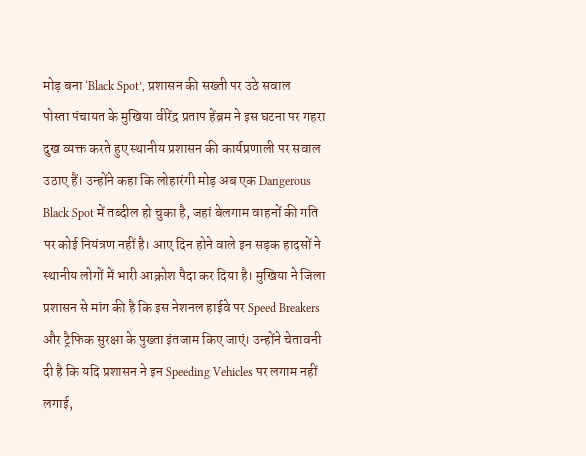मोड़ बना ‘Black Spot’, प्रशासन की सख्ती पर उठे सवाल
पोस्ता पंचायत के मुखिया वीरेंद्र प्रताप हेंब्रम ने इस घटना पर गहरा दुख व्यक्त करते हुए स्थानीय प्रशासन की कार्यप्रणाली पर सवाल उठाए हैं। उन्होंने कहा कि लोहारंगी मोड़ अब एक Dangerous Black Spot में तब्दील हो चुका है, जहां बेलगाम वाहनों की गति पर कोई नियंत्रण नहीं है। आए दिन होने वाले इन सड़क हादसों ने स्थानीय लोगों में भारी आक्रोश पैदा कर दिया है। मुखिया ने जिला प्रशासन से मांग की है कि इस नेशनल हाईवे पर Speed Breakers और ट्रैफिक सुरक्षा के पुख्ता इंतजाम किए जाएं। उन्होंने चेतावनी दी है कि यदि प्रशासन ने इन Speeding Vehicles पर लगाम नहीं लगाई,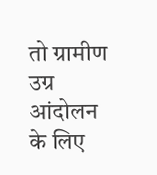तो ग्रामीण उग्र आंदोलन के लिए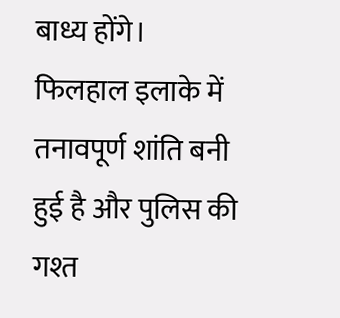बाध्य होंगे। फिलहाल इलाके में तनावपूर्ण शांति बनी हुई है और पुलिस की गश्त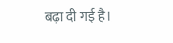बढ़ा दी गई है।